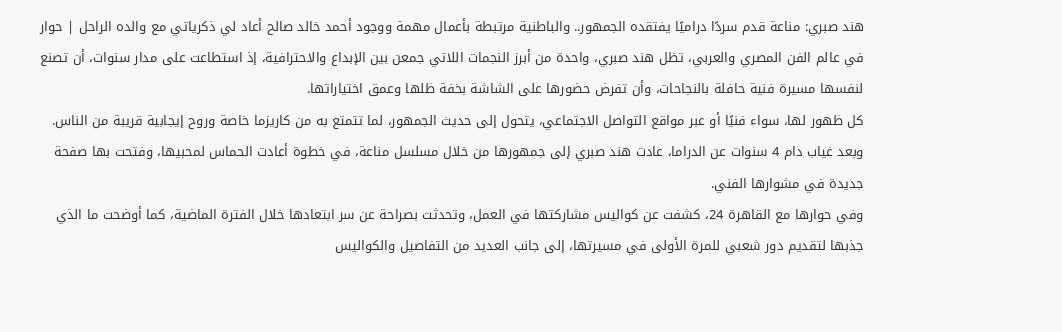هند صبري: مناعة قدم سردًا دراميًا يفتقده الجمهور.. والباطنية مرتبطة بأعمال مهمة ووجود أحمد خالد صالح أعاد لي ذكرياتي مع والده الراحل | حوار
في عالم الفن المصري والعربي، تظل هند صبري، واحدة من أبرز النجمات اللاتي جمعن بين الإبداع والاحترافية، إذ استطاعت على مدار سنوات، أن تصنع لنفسها مسيرة فنية حافلة بالنجاحات، وأن تفرض حضورها على الشاشة بخفة ظلها وعمق اختياراتها.
كل ظهور لها، سواء فنيًا أو عبر مواقع التواصل الاجتماعي، يتحول إلى حديث الجمهور، لما تتمتع به من كاريزما خاصة وروح إيجابية قريبة من الناس.
وبعد غياب دام 4 سنوات عن الدراما، عادت هند صبري إلى جمهورها من خلال مسلسل مناعة، في خطوة أعادت الحماس لمحبيها، وفتحت بها صفحة جديدة في مشوارها الفني.
وفي حوارها مع القاهرة 24، كشفت عن كواليس مشاركتها في العمل، وتحدثت بصراحة عن سر ابتعادها خلال الفترة الماضية، كما أوضحت ما الذي جذبها لتقديم دور شعبي للمرة الأولى في مسيرتها، إلى جانب العديد من التفاصيل والكواليس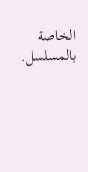الخاصة بالمسلسل.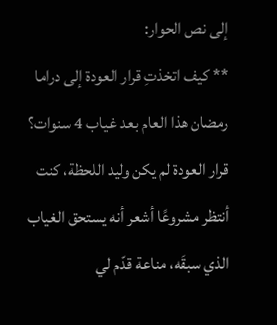إلى نص الحوار:
** كيف اتخذتِ قرار العودة إلى دراما رمضان هذا العام بعد غياب 4 سنوات؟
قرار العودة لم يكن وليد اللحظة، كنت أنتظر مشروعًا أشعر أنه يستحق الغياب الذي سبقَه، مناعة قدّم لي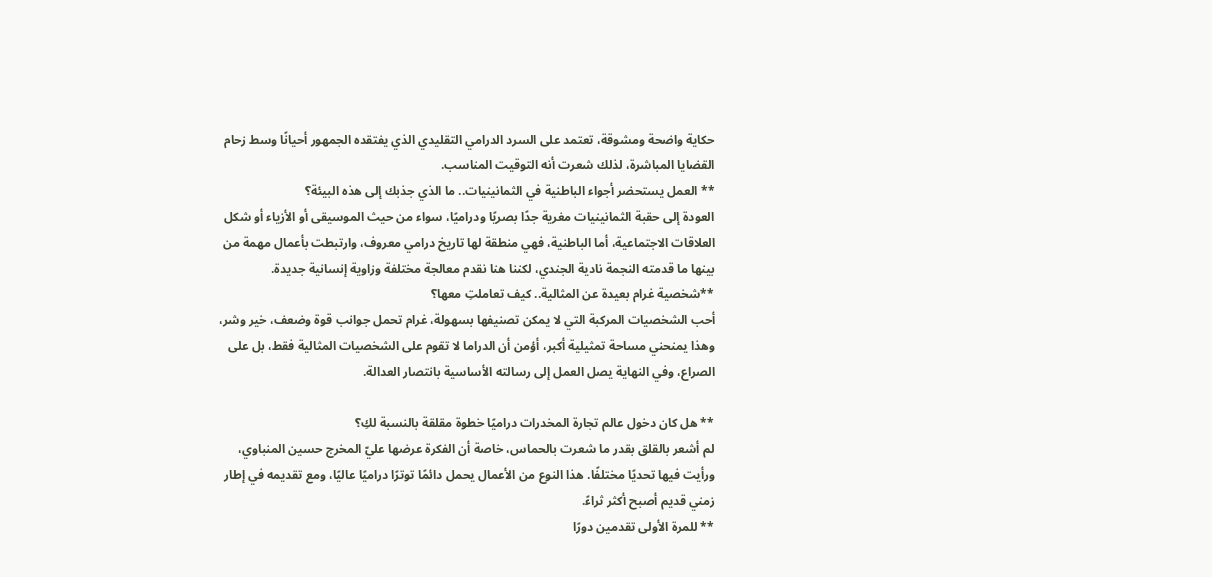حكاية واضحة ومشوقة، تعتمد على السرد الدرامي التقليدي الذي يفتقده الجمهور أحيانًا وسط زحام القضايا المباشرة، لذلك شعرت أنه التوقيت المناسب.
** العمل يستحضر أجواء الباطنية في الثمانينيات.. ما الذي جذبك إلى هذه البيئة؟
العودة إلى حقبة الثمانينيات مغرية جدًا بصريًا ودراميًا، سواء من حيث الموسيقى أو الأزياء أو شكل العلاقات الاجتماعية، أما الباطنية، فهي منطقة لها تاريخ درامي معروف، وارتبطت بأعمال مهمة من بينها ما قدمته النجمة نادية الجندي، لكننا هنا نقدم معالجة مختلفة وزاوية إنسانية جديدة.
**شخصية غرام بعيدة عن المثالية.. كيف تعاملتِ معها؟
أحب الشخصيات المركبة التي لا يمكن تصنيفها بسهولة، غرام تحمل جوانب قوة وضعف، خير وشر، وهذا يمنحني مساحة تمثيلية أكبر، أؤمن أن الدراما لا تقوم على الشخصيات المثالية فقط، بل على الصراع، وفي النهاية يصل العمل إلى رسالته الأساسية بانتصار العدالة.

** هل كان دخول عالم تجارة المخدرات دراميًا خطوة مقلقة بالنسبة لكِ؟
لم أشعر بالقلق بقدر ما شعرت بالحماس، خاصة أن الفكرة عرضها عليّ المخرج حسين المنباوي، ورأيت فيها تحديًا مختلفًا. هذا النوع من الأعمال يحمل دائمًا توترًا دراميًا عاليًا، ومع تقديمه في إطار زمني قديم أصبح أكثر ثراءً.
** للمرة الأولى تقدمين دورًا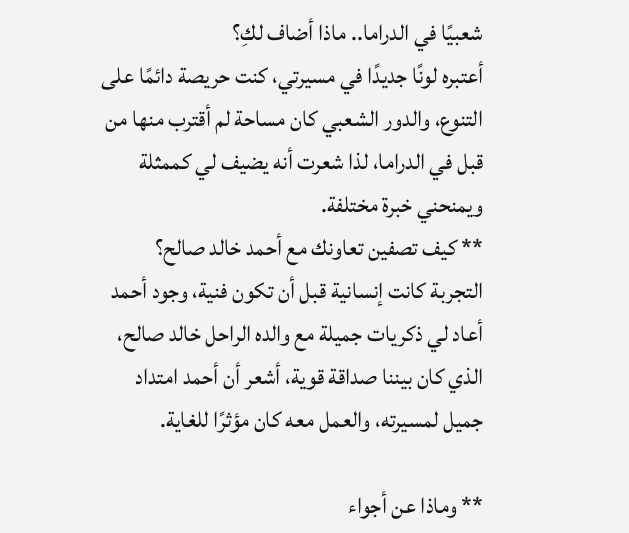شعبيًا في الدراما.. ماذا أضاف لكِ؟
أعتبره لونًا جديدًا في مسيرتي، كنت حريصة دائمًا على التنوع، والدور الشعبي كان مساحة لم أقترب منها من قبل في الدراما، لذا شعرت أنه يضيف لي كممثلة ويمنحني خبرة مختلفة.
** كيف تصفين تعاونك مع أحمد خالد صالح؟
التجربة كانت إنسانية قبل أن تكون فنية، وجود أحمد أعاد لي ذكريات جميلة مع والده الراحل خالد صالح، الذي كان بيننا صداقة قوية، أشعر أن أحمد امتداد جميل لمسيرته، والعمل معه كان مؤثرًا للغاية.

** وماذا عن أجواء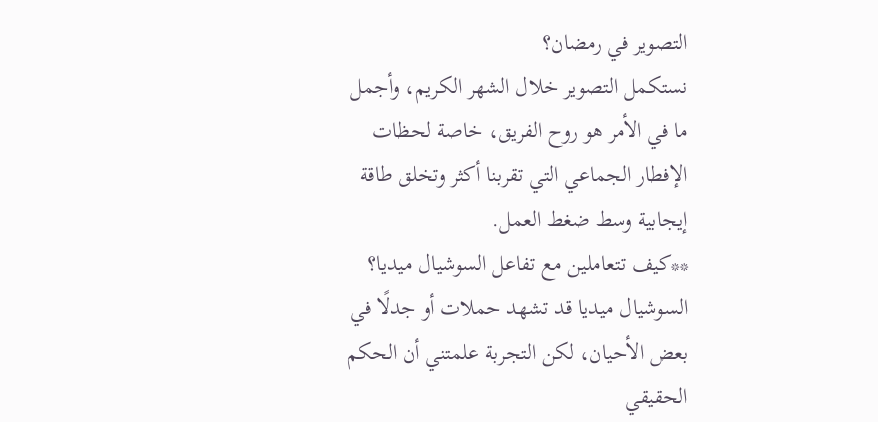التصوير في رمضان؟
نستكمل التصوير خلال الشهر الكريم، وأجمل ما في الأمر هو روح الفريق، خاصة لحظات الإفطار الجماعي التي تقربنا أكثر وتخلق طاقة إيجابية وسط ضغط العمل.
**كيف تتعاملين مع تفاعل السوشيال ميديا؟
السوشيال ميديا قد تشهد حملات أو جدلًا في بعض الأحيان، لكن التجربة علمتني أن الحكم الحقيقي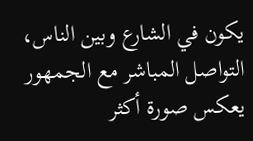يكون في الشارع وبين الناس، التواصل المباشر مع الجمهور يعكس صورة أكثر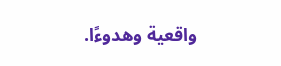واقعية وهدوءًا.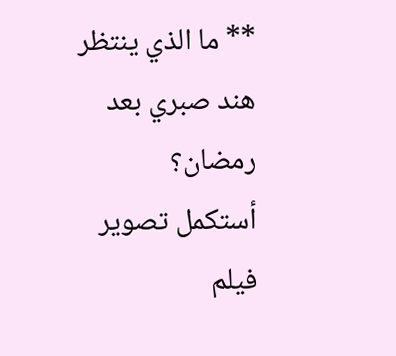** ما الذي ينتظر هند صبري بعد رمضان؟
أستكمل تصوير فيلم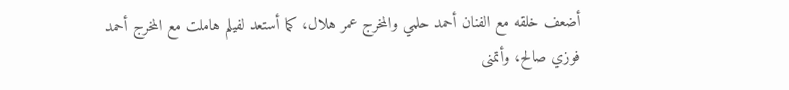أضعف خلقه مع الفنان أحمد حلمي والمخرج عمر هلال، كما أستعد لفيلم هاملت مع المخرج أحمد فوزي صالح، وأتمنى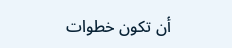أن تكون خطوات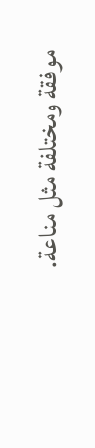موفقة ومختلفة مثل مناعة.